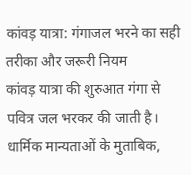कांवड़ यात्रा: गंगाजल भरने का सही तरीका और जरूरी नियम
कांवड़ यात्रा की शुरुआत गंगा से पवित्र जल भरकर की जाती है। धार्मिक मान्यताओं के मुताबिक,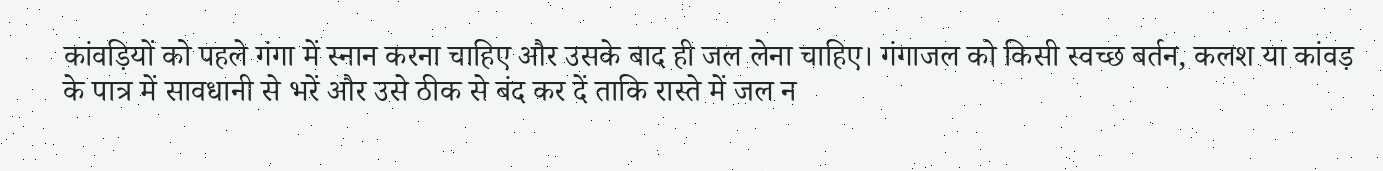कांवड़ियों को पहले गंगा में स्नान करना चाहिए और उसके बाद ही जल लेना चाहिए। गंगाजल को किसी स्वच्छ बर्तन, कलश या कांवड़ के पात्र में सावधानी से भरें और उसे ठीक से बंद कर दें ताकि रास्ते में जल न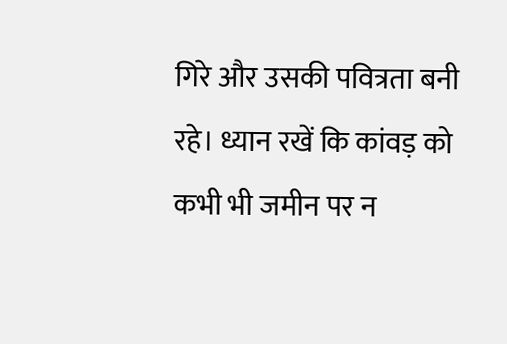गिरे और उसकी पवित्रता बनी रहे। ध्यान रखें कि कांवड़ को कभी भी जमीन पर न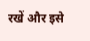रखें और इसे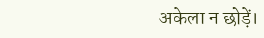अकेला न छोड़ें।